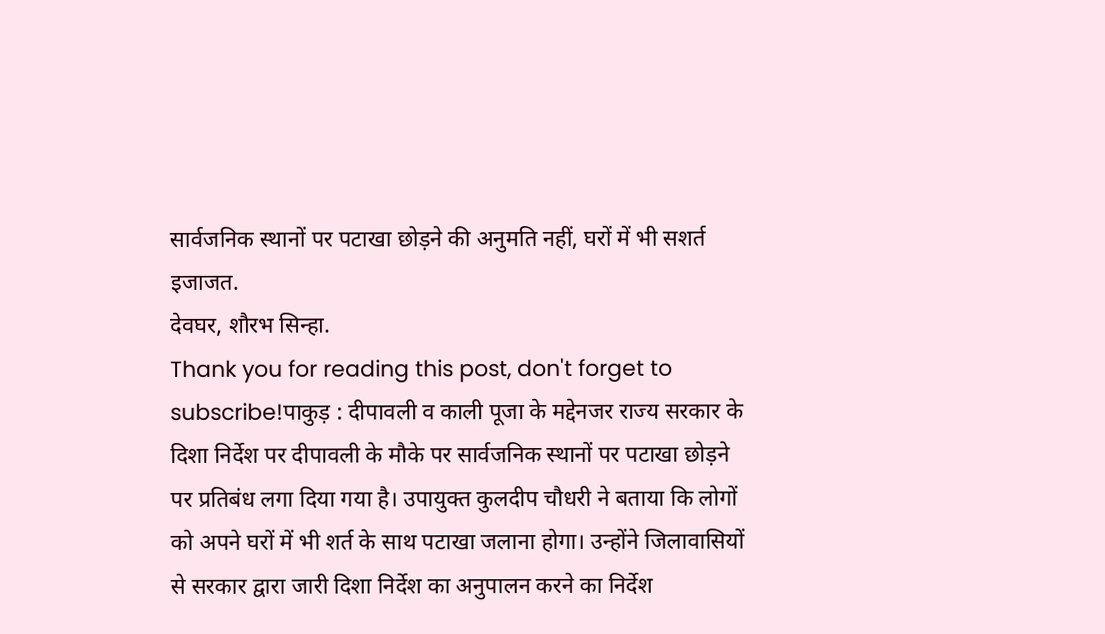सार्वजनिक स्थानों पर पटाखा छोड़ने की अनुमति नहीं, घरों में भी सशर्त इजाजत.
देवघर, शौरभ सिन्हा.
Thank you for reading this post, don't forget to subscribe!पाकुड़ : दीपावली व काली पूजा के मद्देनजर राज्य सरकार के दिशा निर्देश पर दीपावली के मौके पर सार्वजनिक स्थानों पर पटाखा छोड़ने पर प्रतिबंध लगा दिया गया है। उपायुक्त कुलदीप चौधरी ने बताया कि लोगों को अपने घरों में भी शर्त के साथ पटाखा जलाना होगा। उन्होंने जिलावासियों से सरकार द्वारा जारी दिशा निर्देश का अनुपालन करने का निर्देश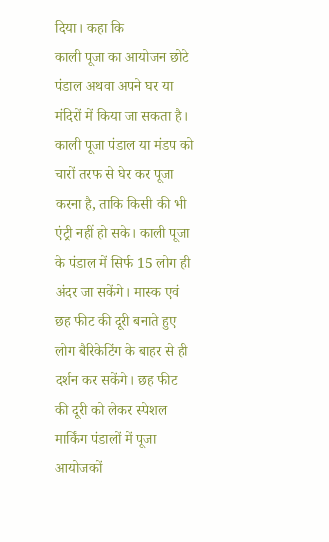दिया। कहा कि
काली पूजा का आयोजन छोटे पंडाल अथवा अपने घर या मंदिरों में किया जा सकता है।
काली पूजा पंडाल या मंडप को चारों तरफ से घेर कर पूजा करना है, ताकि किसी की भी एंट्री नहीं हो सके। काली पूजा के पंडाल में सिर्फ 15 लोग ही अंदर जा सकेंगे। मास्क एवं छह फीट की दूरी बनाते हुए लोग बैरिकेटिंग के बाहर से ही दर्शन कर सकेंगे। छह फीट की दूरी को लेकर स्पेशल मार्किंग पंडालों में पूजा आयोजकों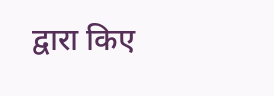द्वारा किए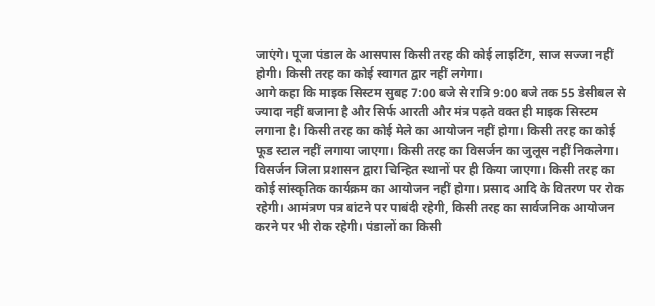जाएंगे। पूजा पंडाल के आसपास किसी तरह की कोई लाइटिंग, साज सज्जा नहीं होगी। किसी तरह का कोई स्वागत द्वार नहीं लगेगा।
आगे कहा कि माइक सिस्टम सुबह 7:00 बजे से रात्रि 9:00 बजे तक 55 डेसीबल से ज्यादा नहीं बजाना है और सिर्फ आरती और मंत्र पढ़ते वक्त ही माइक सिस्टम लगाना है। किसी तरह का कोई मेले का आयोजन नहीं होगा। किसी तरह का कोई फूड स्टाल नहीं लगाया जाएगा। किसी तरह का विसर्जन का जुलूस नहीं निकलेगा। विसर्जन जिला प्रशासन द्वारा चिन्हित स्थानों पर ही किया जाएगा। किसी तरह का कोई सांस्कृतिक कार्यक्रम का आयोजन नहीं होगा। प्रसाद आदि के वितरण पर रोक रहेगी। आमंत्रण पत्र बांटने पर पाबंदी रहेगी, किसी तरह का सार्वजनिक आयोजन करने पर भी रोक रहेगी। पंडालों का किसी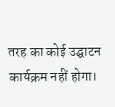तरह का कोई उद्घाटन कार्यक्रम नहीं होगा।